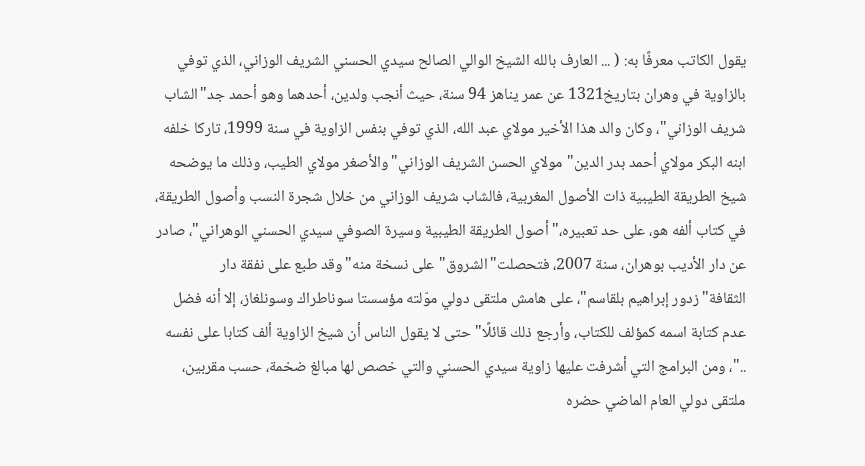يقول الكاتب معرفًا به: ( ... العارف بالله الشيخ الوالي الصالح سيدي الحسني الشريف الوزاني، الذي توفي بالزاوية في وهران بتاريخ1321 عن عمر يناهز 94 سنة، حيث أنجب ولدين، أحدهما وهو أحمد جد"الشاب شريف الوزاني"، وكان والد هذا الأخير مولاي عبد الله، الذي توفي بنفس الزاوية في سنة 1999، تاركا خلفه ابنه البكر مولاي أحمد بدر الدين"مولاي الحسن الشريف الوزاني"والأصغر مولاي الطيب، وذلك ما يوضحه شيخ الطريقة الطيبية ذات الأصول المغربية، فالشاب شريف الوزاني من خلال شجرة النسب وأصول الطريقة، في كتاب ألفه هو، على حد تعبيره،"أصول الطريقة الطيبية وسيرة الصوفي سيدي الحسني الوهراني"، صادر عن دار الأديب بوهران، سنة 2007، فتحصلت"الشروق"على نسخة منه"وقد طبع على نفقة دار الثقافة"زدور إبراهيم بلقاسم"، على هامش ملتقى دولي موّلته مؤسستا سوناطراك وسونلغاز، إلا أنه فضل عدم كتابة اسمه كمؤلف للكتاب، وأرجع ذلك قائلًا"حتى لا يقول الناس أن شيخ الزاوية ألف كتابا على نفسه .."، ومن البرامج التي أشرفت عليها زاوية سيدي الحسني والتي خصص لها مبالغ ضخمة، حسب مقربين، ملتقى دولي العام الماضي حضره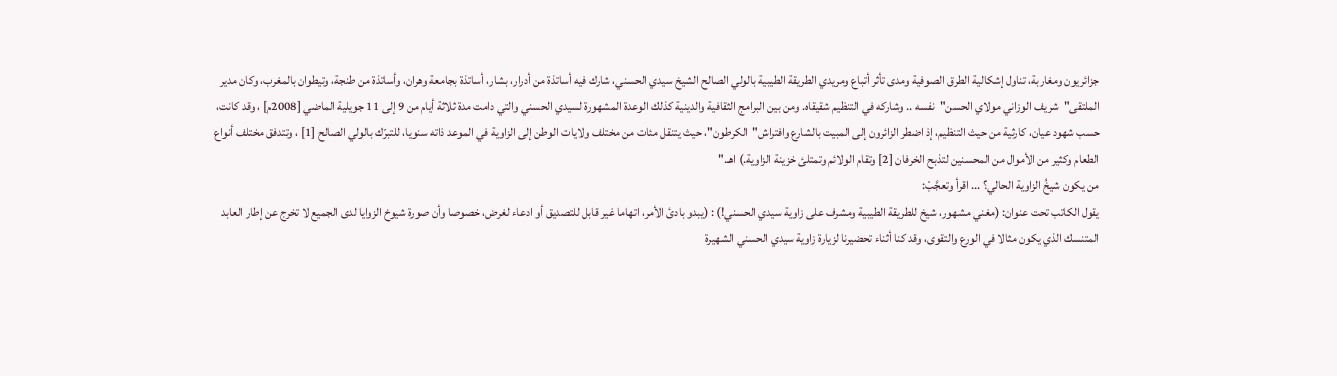جزائريون ومغاربة، تناول إشكالية الطرق الصوفية ومدى تأثر أتباع ومريدي الطريقة الطيبية بالولي الصالح الشيخ سيدي الحسني، شارك فيه أساتذة من أدرار، بشار، أساتذة بجامعة وهران، وأساتذة من طنجة، وتيطوان بالمغرب، وكان مدير الملتقى"شريف الوزاني مولاي الحسن"نفسه .. وشاركه في التنظيم شقيقاه. ومن بين البرامج الثقافية والدينية كذلك الوعدة المشهورة لسيدي الحسني والتي دامت مدة ثلاثة أيام من 9 إلى 11 جويلية الماضي [2008م] ، وقد كانت، حسب شهود عيان، كارثية من حيث التنظيم، إذ اضطر الزائرون إلى المبيت بالشارع وافتراش"الكرطون"، حيث يتنقل مئات من مختلف ولايات الوطن إلى الزاوية في الموعد ذاته سنويا، للتبرّك بالولي الصالح [1] ، وتتدفق مختلف أنواع الطعام وكثير من الأموال من المحسنين لتذبح الخرفان [2] وتقام الولائم وتمتلئ خزينة الزاوية.) اهـ."
من يكون شيخُ الزاوية الحالي؟ ... اقرأ وتعجَّبْ:
يقول الكاتب تحت عنوان: (مغني مشهور، شيخ للطريقة الطيبية ومشرف على زاوية سيدي الحسني!) : (يبدو بادئ الأمر، اتهاما غير قابل للتصديق أو ادعاء لغرض، خصوصا وأن صورة شيوخ الزوايا لدى الجميع لا تخرج عن إطار العابد المتنسك الذي يكون مثالا في الورع والتقوى، وقد كنا أثناء تحضيرنا لزيارة زاوية سيدي الحسني الشهيرة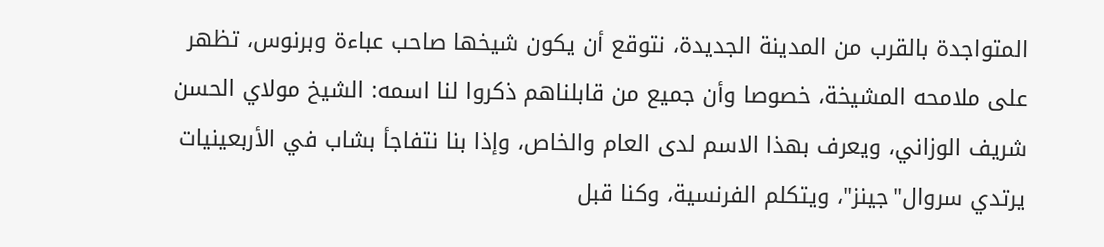المتواجدة بالقرب من المدينة الجديدة، نتوقع أن يكون شيخها صاحب عباءة وبرنوس، تظهر على ملامحه المشيخة، خصوصا وأن جميع من قابلناهم ذكروا لنا اسمه: الشيخ مولاي الحسن شريف الوزاني، ويعرف بهذا الاسم لدى العام والخاص، وإذا بنا نتفاجأ بشاب في الأربعينيات يرتدي سروال"جينز"، ويتكلم الفرنسية، وكنا قبل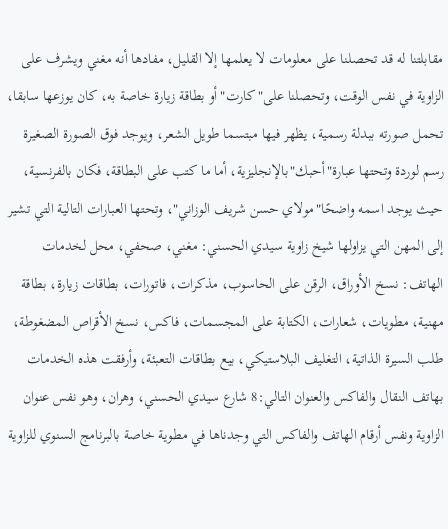مقابلتنا له قد تحصلنا على معلومات لا يعلمها إلا القليل، مفادها أنه مغني ويشرف على الزاوية في نفس الوقت، وتحصلنا على"كارت"أو بطاقة زيارة خاصة به، كان يوزعها سابقا، تحمل صورته ببدلة رسمية، يظهر فيها مبتسما طويل الشعر، ويوجد فوق الصورة الصغيرة رسم لوردة وتحتها عبارة"أحبك"بالإنجليزية، أما ما كتب على البطاقة، فكان بالفرنسية، حيث يوجد اسمه واضحًا"مولاي حسن شريف الوزاني"، وتحتها العبارات التالية التي تشير إلى المهن التي يزاولها شيخ زاوية سيدي الحسني: مغني، صحفي، محل لخدمات الهاتف: نسخ الأوراق، الرقن على الحاسوب، مذكرات، فاتورات، بطاقات زيارة، بطاقة مهنية، مطويات، شعارات، الكتابة على المجسمات، فاكس، نسخ الأقراص المضغوطة، طلب السيرة الذاتية، التغليف البلاستيكي، بيع بطاقات التعبئة، وأرفقت هذه الخدمات بهاتف النقال والفاكس والعنوان التالي:8 شارع سيدي الحسني، وهران، وهو نفس عنوان الزاوية ونفس أرقام الهاتف والفاكس التي وجدناها في مطوية خاصة بالبرنامج السنوي للزاوية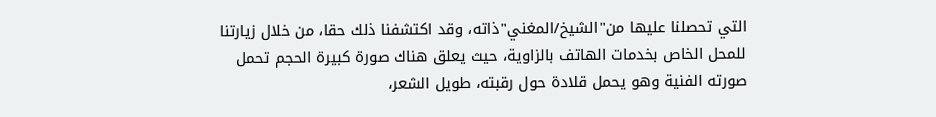التي تحصلنا عليها من"الشيخ/المغني"ذاته، وقد اكتشفنا ذلك حقا، من خلال زيارتنا للمحل الخاص بخدمات الهاتف بالزاوية، حيث يعلق هناك صورة كبيرة الحجم تحمل صورته الفنية وهو يحمل قلادة حول رقبته، طويل الشعر،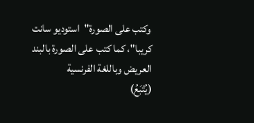وكتب على الصورة"استوديو سانت كريبا"، كما كتب على الصورة بالبند العريض وباللغة الفرنسية
(يُتْبَعُ)